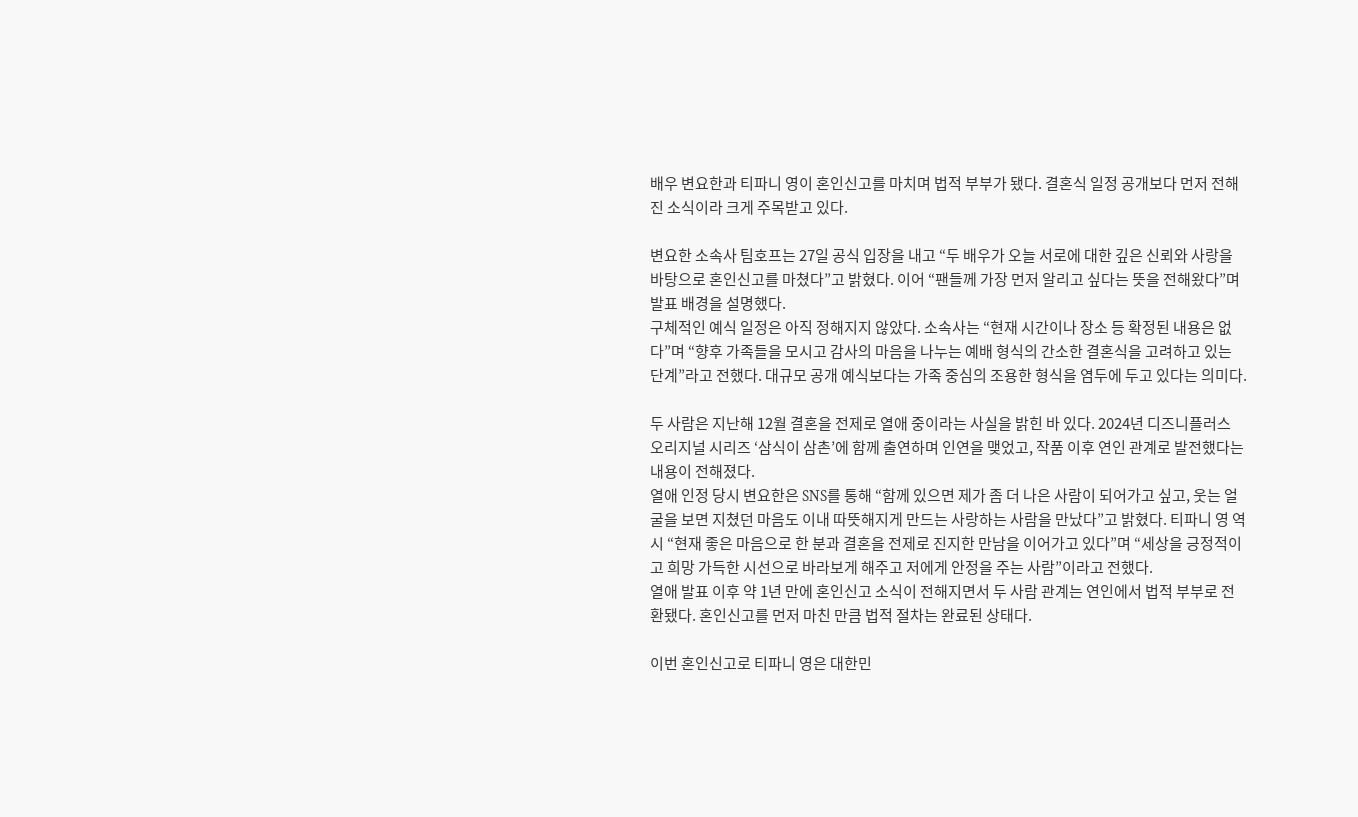배우 변요한과 티파니 영이 혼인신고를 마치며 법적 부부가 됐다. 결혼식 일정 공개보다 먼저 전해진 소식이라 크게 주목받고 있다.

변요한 소속사 팀호프는 27일 공식 입장을 내고 “두 배우가 오늘 서로에 대한 깊은 신뢰와 사랑을 바탕으로 혼인신고를 마쳤다”고 밝혔다. 이어 “팬들께 가장 먼저 알리고 싶다는 뜻을 전해왔다”며 발표 배경을 설명했다.
구체적인 예식 일정은 아직 정해지지 않았다. 소속사는 “현재 시간이나 장소 등 확정된 내용은 없다”며 “향후 가족들을 모시고 감사의 마음을 나누는 예배 형식의 간소한 결혼식을 고려하고 있는 단계”라고 전했다. 대규모 공개 예식보다는 가족 중심의 조용한 형식을 염두에 두고 있다는 의미다.

두 사람은 지난해 12월 결혼을 전제로 열애 중이라는 사실을 밝힌 바 있다. 2024년 디즈니플러스 오리지널 시리즈 ‘삼식이 삼촌’에 함께 출연하며 인연을 맺었고, 작품 이후 연인 관계로 발전했다는 내용이 전해졌다.
열애 인정 당시 변요한은 SNS를 통해 “함께 있으면 제가 좀 더 나은 사람이 되어가고 싶고, 웃는 얼굴을 보면 지쳤던 마음도 이내 따뜻해지게 만드는 사랑하는 사람을 만났다”고 밝혔다. 티파니 영 역시 “현재 좋은 마음으로 한 분과 결혼을 전제로 진지한 만남을 이어가고 있다”며 “세상을 긍정적이고 희망 가득한 시선으로 바라보게 해주고 저에게 안정을 주는 사람”이라고 전했다.
열애 발표 이후 약 1년 만에 혼인신고 소식이 전해지면서 두 사람 관계는 연인에서 법적 부부로 전환됐다. 혼인신고를 먼저 마친 만큼 법적 절차는 완료된 상태다.

이번 혼인신고로 티파니 영은 대한민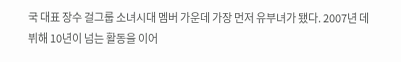국 대표 장수 걸그룹 소녀시대 멤버 가운데 가장 먼저 유부녀가 됐다. 2007년 데뷔해 10년이 넘는 활동을 이어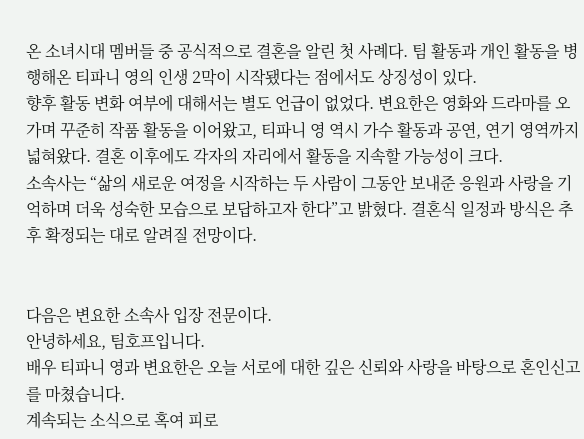온 소녀시대 멤버들 중 공식적으로 결혼을 알린 첫 사례다. 팀 활동과 개인 활동을 병행해온 티파니 영의 인생 2막이 시작됐다는 점에서도 상징성이 있다.
향후 활동 변화 여부에 대해서는 별도 언급이 없었다. 변요한은 영화와 드라마를 오가며 꾸준히 작품 활동을 이어왔고, 티파니 영 역시 가수 활동과 공연, 연기 영역까지 넓혀왔다. 결혼 이후에도 각자의 자리에서 활동을 지속할 가능성이 크다.
소속사는 “삶의 새로운 여정을 시작하는 두 사람이 그동안 보내준 응원과 사랑을 기억하며 더욱 성숙한 모습으로 보답하고자 한다”고 밝혔다. 결혼식 일정과 방식은 추후 확정되는 대로 알려질 전망이다.


다음은 변요한 소속사 입장 전문이다.
안녕하세요, 팀호프입니다.
배우 티파니 영과 변요한은 오늘 서로에 대한 깊은 신뢰와 사랑을 바탕으로 혼인신고를 마쳤습니다.
계속되는 소식으로 혹여 피로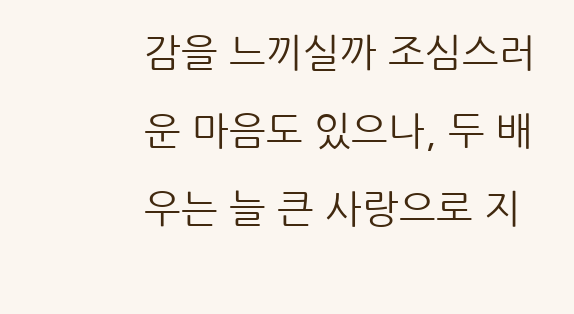감을 느끼실까 조심스러운 마음도 있으나, 두 배우는 늘 큰 사랑으로 지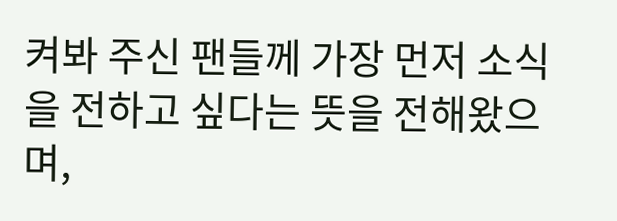켜봐 주신 팬들께 가장 먼저 소식을 전하고 싶다는 뜻을 전해왔으며,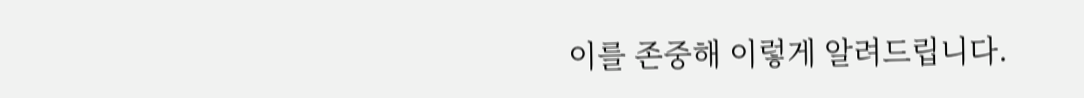이를 존중해 이렇게 알려드립니다.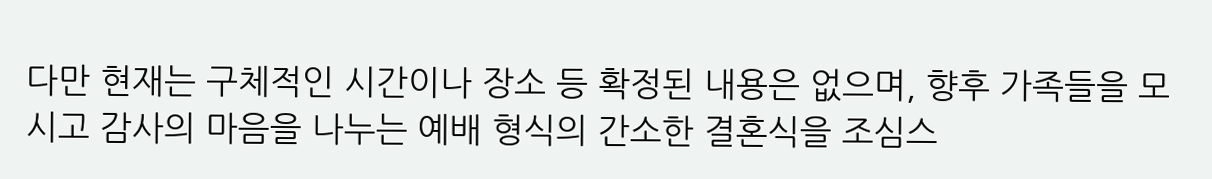다만 현재는 구체적인 시간이나 장소 등 확정된 내용은 없으며, 향후 가족들을 모시고 감사의 마음을 나누는 예배 형식의 간소한 결혼식을 조심스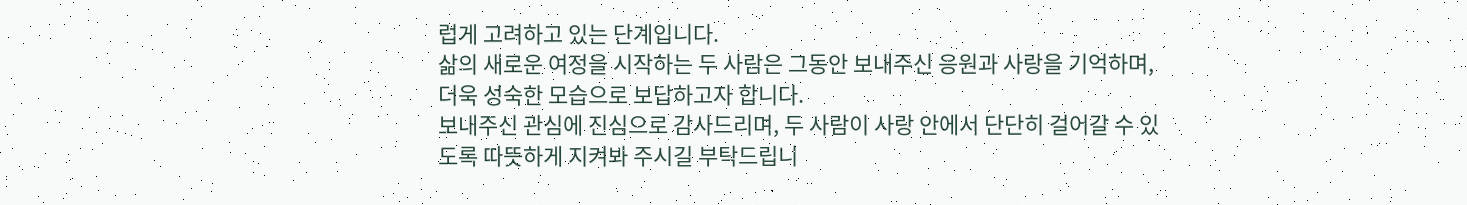럽게 고려하고 있는 단계입니다.
삶의 새로운 여정을 시작하는 두 사람은 그동안 보내주신 응원과 사랑을 기억하며, 더욱 성숙한 모습으로 보답하고자 합니다.
보내주신 관심에 진심으로 감사드리며, 두 사람이 사랑 안에서 단단히 걸어갈 수 있도록 따뜻하게 지켜봐 주시길 부탁드립니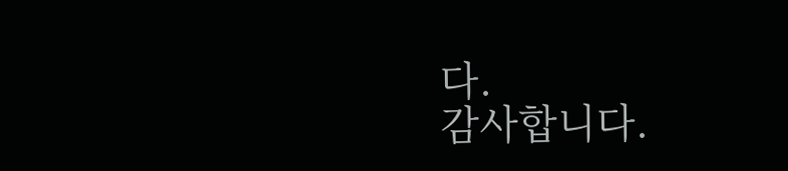다.
감사합니다.